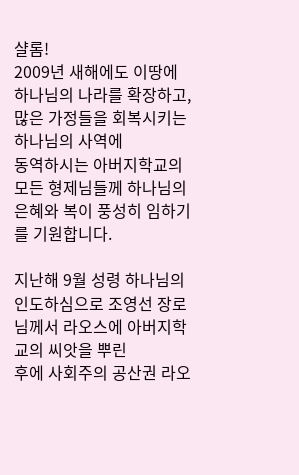샬롬!
2009년 새해에도 이땅에 하나님의 나라를 확장하고, 많은 가정들을 회복시키는 하나님의 사역에
동역하시는 아버지학교의 모든 형제님들께 하나님의 은혜와 복이 풍성히 임하기를 기원합니다.

지난해 9월 성령 하나님의 인도하심으로 조영선 장로님께서 라오스에 아버지학교의 씨앗을 뿌린
후에 사회주의 공산권 라오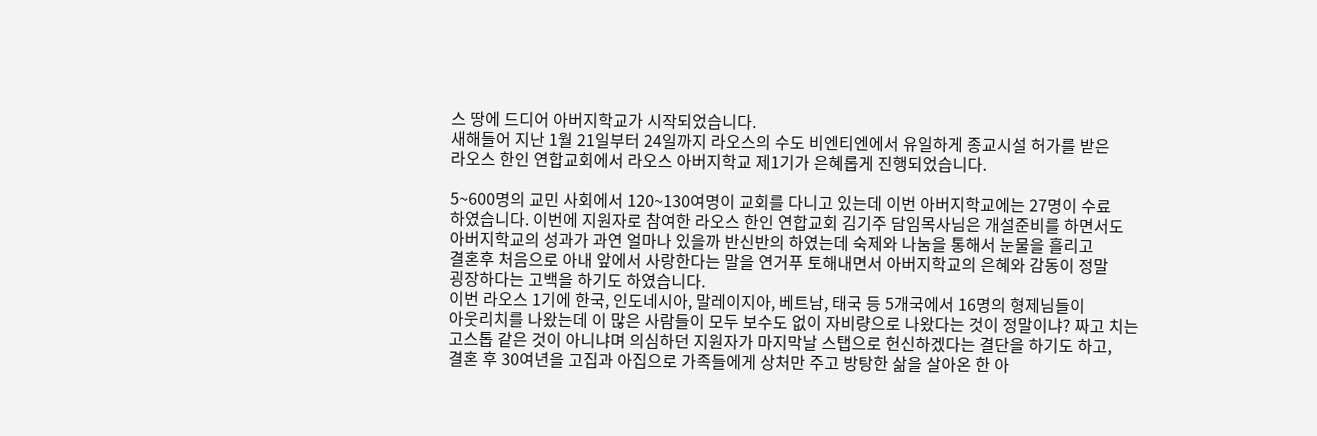스 땅에 드디어 아버지학교가 시작되었습니다.
새해들어 지난 1월 21일부터 24일까지 라오스의 수도 비엔티엔에서 유일하게 종교시설 허가를 받은
라오스 한인 연합교회에서 라오스 아버지학교 제1기가 은혜롭게 진행되었습니다.

5~600명의 교민 사회에서 120~130여명이 교회를 다니고 있는데 이번 아버지학교에는 27명이 수료
하였습니다. 이번에 지원자로 참여한 라오스 한인 연합교회 김기주 담임목사님은 개설준비를 하면서도
아버지학교의 성과가 과연 얼마나 있을까 반신반의 하였는데 숙제와 나눔을 통해서 눈물을 흘리고
결혼후 처음으로 아내 앞에서 사랑한다는 말을 연거푸 토해내면서 아버지학교의 은혜와 감동이 정말
굉장하다는 고백을 하기도 하였습니다.
이번 라오스 1기에 한국, 인도네시아, 말레이지아, 베트남, 태국 등 5개국에서 16명의 형제님들이
아웃리치를 나왔는데 이 많은 사람들이 모두 보수도 없이 자비량으로 나왔다는 것이 정말이냐? 짜고 치는
고스톱 같은 것이 아니냐며 의심하던 지원자가 마지막날 스탭으로 헌신하겠다는 결단을 하기도 하고,
결혼 후 30여년을 고집과 아집으로 가족들에게 상처만 주고 방탕한 삶을 살아온 한 아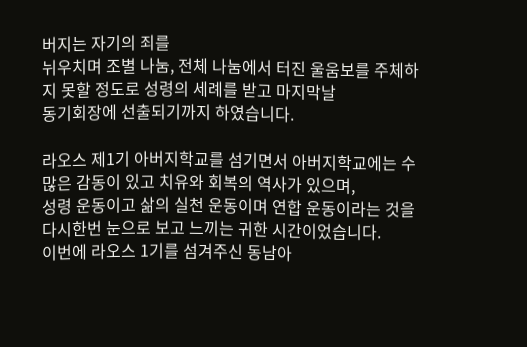버지는 자기의 죄를
뉘우치며 조별 나눔, 전체 나눔에서 터진 울움보를 주체하지 못할 정도로 성령의 세례를 받고 마지막날
동기회장에 선출되기까지 하였습니다.

라오스 제1기 아버지학교를 섬기면서 아버지학교에는 수 많은 감동이 있고 치유와 회복의 역사가 있으며,
성령 운동이고 삶의 실천 운동이며 연합 운동이라는 것을 다시한번 눈으로 보고 느끼는 귀한 시간이었습니다.
이번에 라오스 1기를 섬겨주신 동남아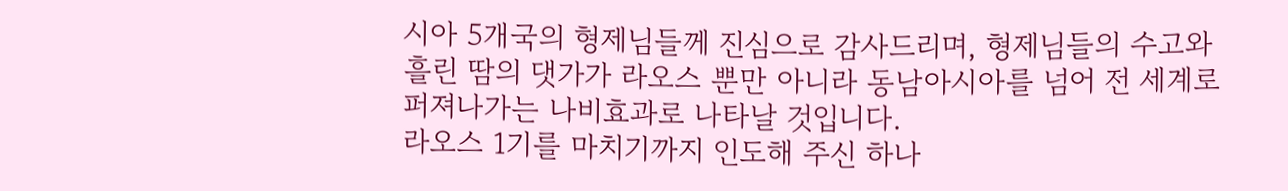시아 5개국의 형제님들께 진심으로 감사드리며, 형제님들의 수고와
흘린 땀의 댓가가 라오스 뿐만 아니라 동남아시아를 넘어 전 세계로 퍼져나가는 나비효과로 나타날 것입니다.
라오스 1기를 마치기까지 인도해 주신 하나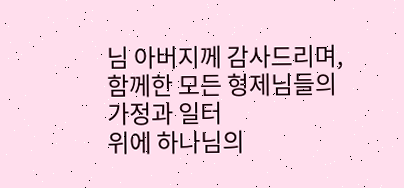님 아버지께 감사드리며, 함께한 모든 형제님들의 가정과 일터
위에 하나님의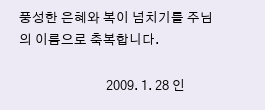풍성한 은혜와 복이 넘치기를 주님의 이름으로 축복합니다.

                             2009. 1. 28 인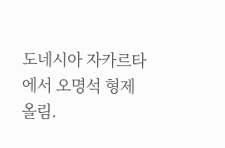도네시아 자카르타에서 오명석 형제 올림.